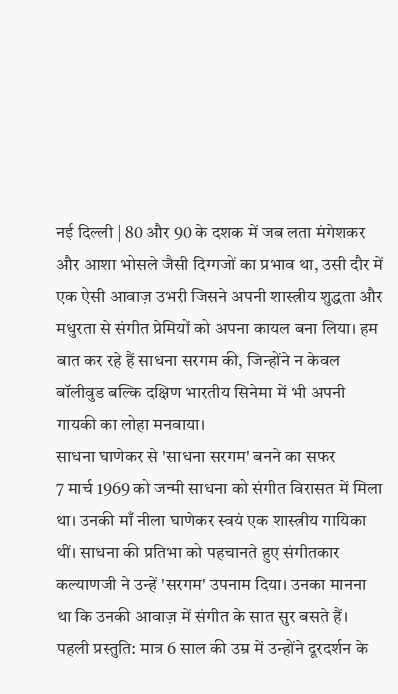नई दिल्ली | 80 और 90 के दशक में जब लता मंगेशकर और आशा भोसले जैसी दिग्गजों का प्रभाव था, उसी दौर में एक ऐसी आवाज़ उभरी जिसने अपनी शास्त्रीय शुद्धता और मधुरता से संगीत प्रेमियों को अपना कायल बना लिया। हम बात कर रहे हैं साधना सरगम की, जिन्होंने न केवल बॉलीवुड बल्कि दक्षिण भारतीय सिनेमा में भी अपनी गायकी का लोहा मनवाया।
साधना घाणेकर से 'साधना सरगम' बनने का सफर
7 मार्च 1969 को जन्मी साधना को संगीत विरासत में मिला था। उनकी माँ नीला घाणेकर स्वयं एक शास्त्रीय गायिका थीं। साधना की प्रतिभा को पहचानते हुए संगीतकार कल्याणजी ने उन्हें 'सरगम' उपनाम दिया। उनका मानना था कि उनकी आवाज़ में संगीत के सात सुर बसते हैं।
पहली प्रस्तुति: मात्र 6 साल की उम्र में उन्होंने दूरदर्शन के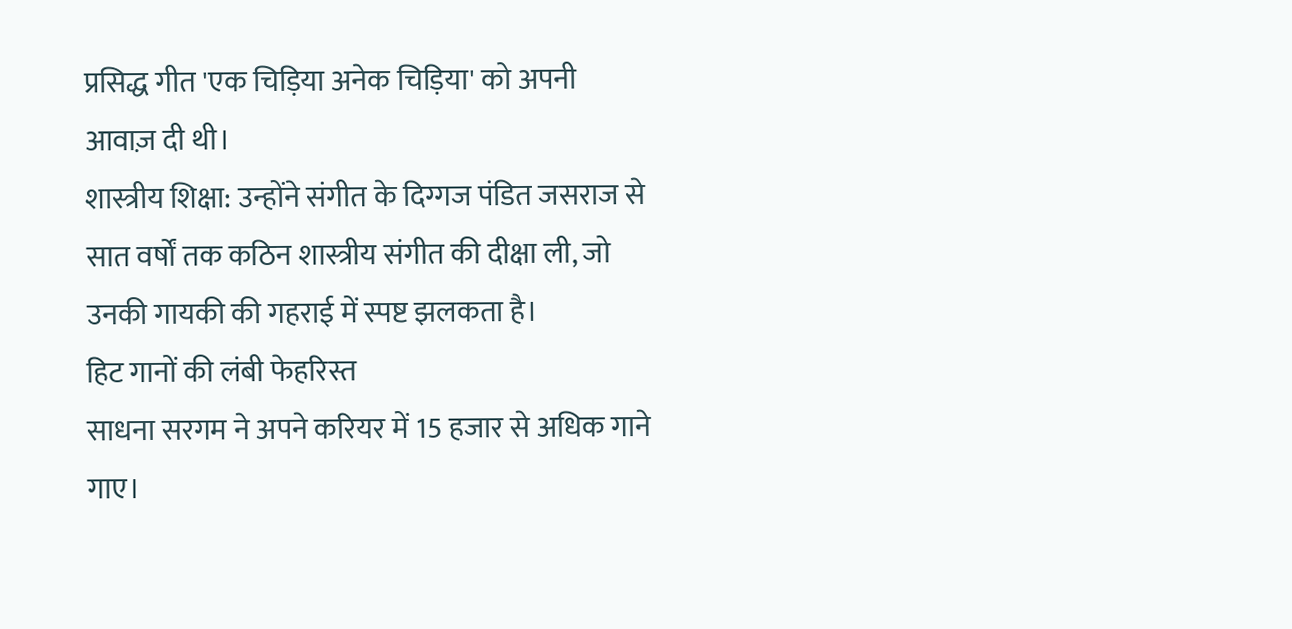प्रसिद्ध गीत 'एक चिड़िया अनेक चिड़िया' को अपनी आवाज़ दी थी।
शास्त्रीय शिक्षा: उन्होंने संगीत के दिग्गज पंडित जसराज से सात वर्षों तक कठिन शास्त्रीय संगीत की दीक्षा ली, जो उनकी गायकी की गहराई में स्पष्ट झलकता है।
हिट गानों की लंबी फेहरिस्त
साधना सरगम ने अपने करियर में 15 हजार से अधिक गाने गाए।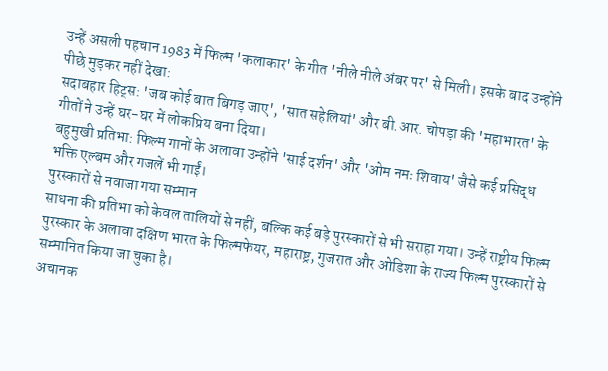उन्हें असली पहचान 1983 में फिल्म 'कलाकार' के गीत 'नीले नीले अंबर पर' से मिली। इसके बाद उन्होंने पीछे मुड़कर नहीं देखा:
सदाबहार हिट्स: 'जब कोई बात बिगड़ जाए', 'सात सहेलियां' और बी.आर. चोपड़ा की 'महाभारत' के गीतों ने उन्हें घर-घर में लोकप्रिय बना दिया।
बहुमुखी प्रतिभा: फिल्म गानों के अलावा उन्होंने 'साई दर्शन' और 'ओम नमः शिवाय' जैसे कई प्रसिद्ध भक्ति एल्बम और गजलें भी गाईं।
पुरस्कारों से नवाजा गया सम्मान
साधना की प्रतिभा को केवल तालियों से नहीं, बल्कि कई बड़े पुरस्कारों से भी सराहा गया। उन्हें राष्ट्रीय फिल्म पुरस्कार के अलावा दक्षिण भारत के फिल्मफेयर, महाराष्ट्र, गुजरात और ओडिशा के राज्य फिल्म पुरस्कारों से सम्मानित किया जा चुका है।
अचानक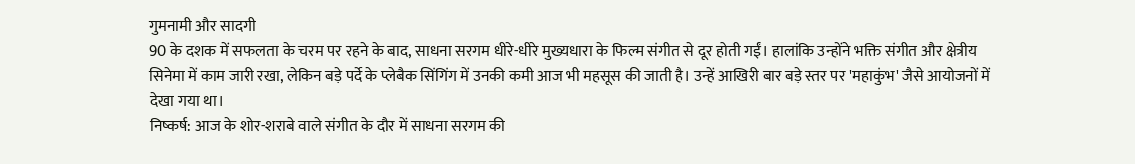गुमनामी और सादगी
90 के दशक में सफलता के चरम पर रहने के बाद, साधना सरगम धीरे-धीरे मुख्यधारा के फिल्म संगीत से दूर होती गईं। हालांकि उन्होंने भक्ति संगीत और क्षेत्रीय सिनेमा में काम जारी रखा, लेकिन बड़े पर्दे के प्लेबैक सिंगिंग में उनकी कमी आज भी महसूस की जाती है। उन्हें आखिरी बार बड़े स्तर पर 'महाकुंभ' जैसे आयोजनों में देखा गया था।
निष्कर्ष: आज के शोर-शराबे वाले संगीत के दौर में साधना सरगम की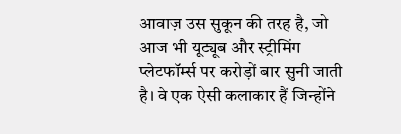आवाज़ उस सुकून की तरह है, जो आज भी यूट्यूब और स्ट्रीमिंग प्लेटफॉर्म्स पर करोड़ों बार सुनी जाती है। वे एक ऐसी कलाकार हैं जिन्होंने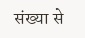संख्या से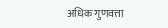अधिक गुणवत्ता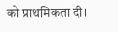को प्राथमिकता दी।